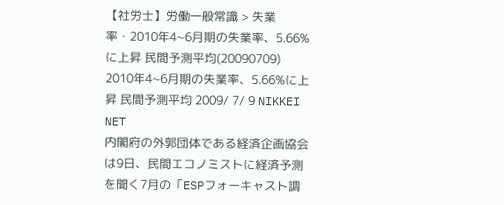【社労士】労働一般常識 > 失業率・2010年4~6月期の失業率、5.66%に上昇 民間予測平均(20090709)
2010年4~6月期の失業率、5.66%に上昇 民間予測平均 2009/ 7/ 9 NIKKEI NET
内閣府の外郭団体である経済企画協会は9日、民間エコノミストに経済予測を聞く7月の「ESPフォーキャスト調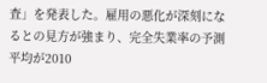査」を発表した。雇用の悪化が深刻になるとの見方が強まり、完全失業率の予測平均が2010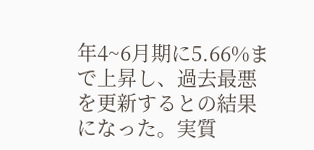年4~6月期に5.66%まで上昇し、過去最悪を更新するとの結果になった。実質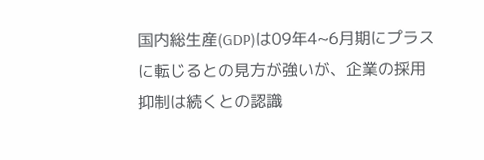国内総生産(GDP)は09年4~6月期にプラスに転じるとの見方が強いが、企業の採用抑制は続くとの認識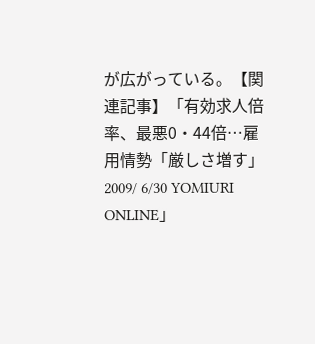が広がっている。【関連記事】「有効求人倍率、最悪0・44倍…雇用情勢「厳しさ増す」 2009/ 6/30 YOMIURI ONLINE」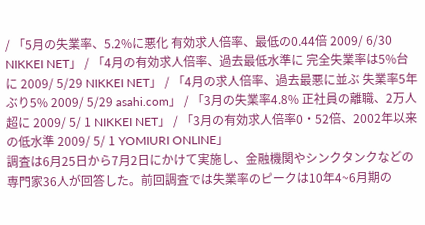/ 「5月の失業率、5.2%に悪化 有効求人倍率、最低の0.44倍 2009/ 6/30 NIKKEI NET」 / 「4月の有効求人倍率、過去最低水準に 完全失業率は5%台に 2009/ 5/29 NIKKEI NET」 / 「4月の求人倍率、過去最悪に並ぶ 失業率5年ぶり5% 2009/ 5/29 asahi.com」 / 「3月の失業率4.8% 正社員の離職、2万人超に 2009/ 5/ 1 NIKKEI NET」 / 「3月の有効求人倍率0・52倍、2002年以来の低水準 2009/ 5/ 1 YOMIURI ONLINE」
調査は6月25日から7月2日にかけて実施し、金融機関やシンクタンクなどの専門家36人が回答した。前回調査では失業率のピークは10年4~6月期の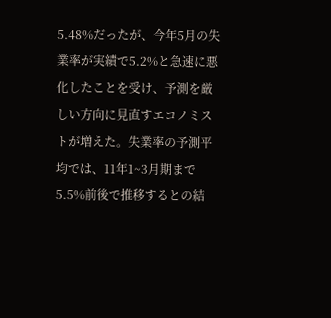5.48%だったが、今年5月の失業率が実績で5.2%と急速に悪化したことを受け、予測を厳しい方向に見直すエコノミストが増えた。失業率の予測平均では、11年1~3月期まで5.5%前後で推移するとの結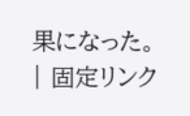果になった。
| 固定リンク